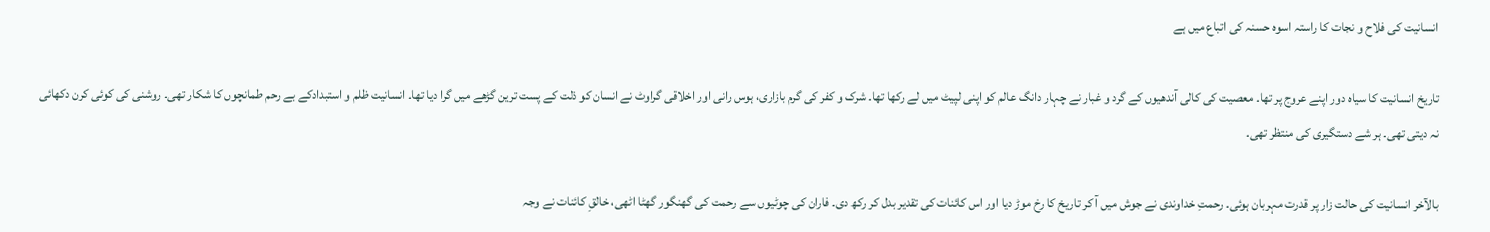انسانیت کی فلاح و نجات کا راستہ اسوہ حسنہ کی اتباع میں ہے

تاریخ انسانیت کا سیاہ دور اپنے عروج پر تھا۔ معصیت کی کالی آندھیوں کے گرد و غبار نے چہار دانگ عالم کو اپنی لپیٹ میں لے رکھا تھا۔ شرک و کفر کی گرم بازاری، ہوس رانی اور اخلاقی گراوٹ نے انسان کو ذلت کے پست ترین گڑھے میں گرا دیا تھا۔ انسانیت ظلم و استبدادکے بے رحم طمانچوں کا شکار تھی۔ روشنی کی کوئی کرن دکھائی نہ دیتی تھی۔ ہر شے دستگیری کی منتظر تھی۔

بالآخر انسانیت کی حالت زار پر قدرت مہربان ہوئی۔ رحمتِ خداوندی نے جوش میں آ کر تاریخ کا رخ موڑ دیا اور اس کائنات کی تقدیر بدل کر رکھ دی۔ فاران کی چوٹیوں سے رحمت کی گھنگور گھٹا اٹھی، خالقِ کائنات نے وجہ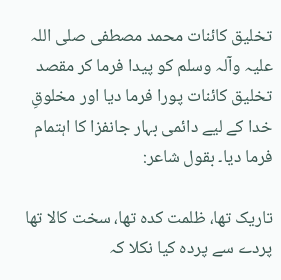تخلیق کائنات محمد مصطفی صلی اللہ علیہ وآلہ وسلم کو پیدا فرما کر مقصد تخلیق کائنات پورا فرما دیا اور مخلوقِ خدا کے لیے دائمی بہار جانفزا کا اہتمام فرما دیا۔ بقول شاعر:

تاریک تھا، ظلمت کدہ تھا، سخت کالا تھا
پردے سے پردہ کیا نکلا کہ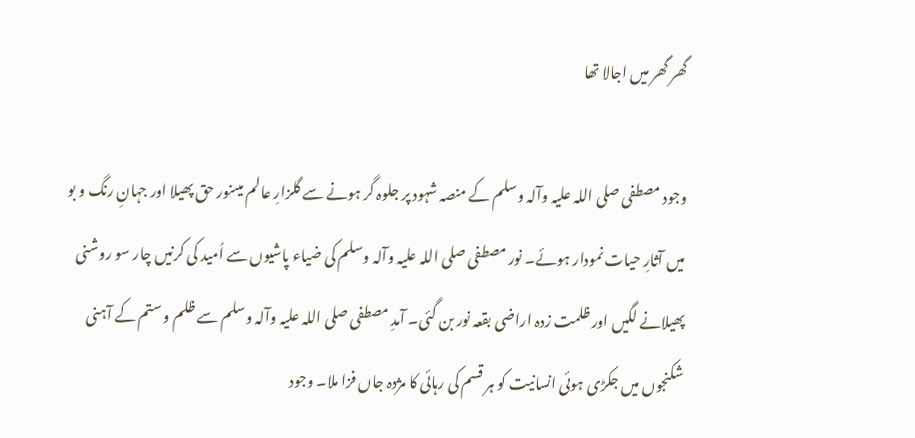گھر گھر میں اجالا تھا

وجود مصطفی صلی اللہ علیہ وآلہ وسلم کے منصہ شہود پر جلوہ گر ہونے سے گلزارِ عالم میںنور حق پھیلا اور جہانِ رنگ و بو میں آثارِ حیات نمودار ہوئے۔ نور مصطفی صلی اللہ علیہ وآلہ وسلم کی ضیاء پاشیوں سے اُمید کی کرنیں چار سو روشنی پھیلانے لگیں اور ظلمت زدہ اراضی بقعہ نور بن گئی۔ آمدِ مصطفی صلی اللہ علیہ وآلہ وسلم سے ظلم و ستم کے آہنی شکنجوں میں جکڑی ہوئی انسانیت کو ہر قسم کی رہائی کا مژدہ جاں فزا ملا۔ وجود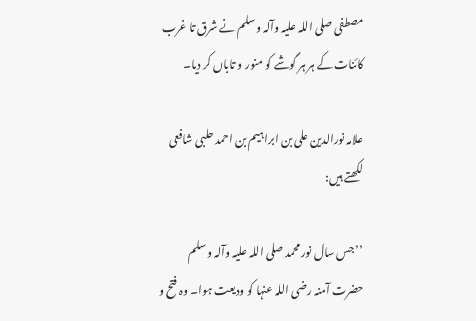مصطفی صلی اللہ علیہ وآلہ وسلم نے شرق تا غرب کائنات کے ہر ہر گوشے کو منور و تاباں کر دیا۔

علامہ نورالدین علی بن ابراہیم بن احمد حلبی شافعی لکھتے ہیں:

’’جس سال نور محمد صلی اللہ علیہ وآلہ وسلم حضرت آمنہ رضی اللہ عنہا کو ودیعت ہوا۔ وہ فتح و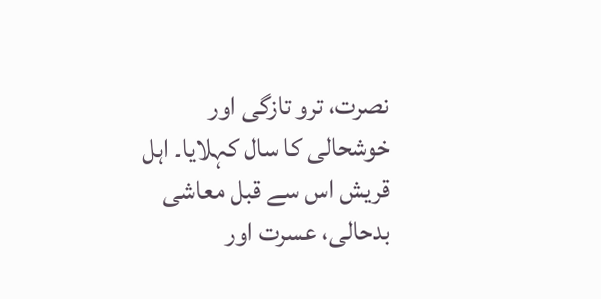نصرت، ترو تازگی اور خوشحالی کا سال کہلایا۔ اہل قریش اس سے قبل معاشی بدحالی، عسرت اور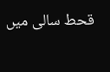قحط سالی میں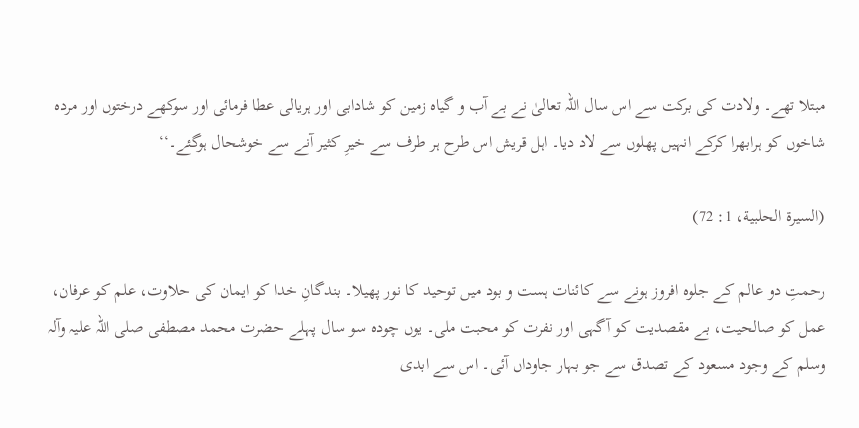مبتلا تھے۔ ولادت کی برکت سے اس سال اللہ تعالیٰ نے بے آب و گیاہ زمین کو شادابی اور ہریالی عطا فرمائی اور سوکھے درختوں اور مردہ شاخوں کو ہرابھرا کرکے انہیں پھلوں سے لاد دیا۔ اہل قریش اس طرح ہر طرف سے خیرِ کثیر آنے سے خوشحال ہوگئے۔‘‘

(السیرة الحلبیة، 1: 72)

رحمتِ دو عالم کے جلوہ افروز ہونے سے کائنات ہست و بود میں توحید کا نور پھیلا۔ بندگانِ خدا کو ایمان کی حلاوت، علم کو عرفان، عمل کو صالحیت، بے مقصدیت کو آگہی اور نفرت کو محبت ملی۔ یوں چودہ سو سال پہلے حضرت محمد مصطفی صلی اللہ علیہ وآلہ وسلم کے وجود مسعود کے تصدق سے جو بہار جاوداں آئی۔ اس سے ابدی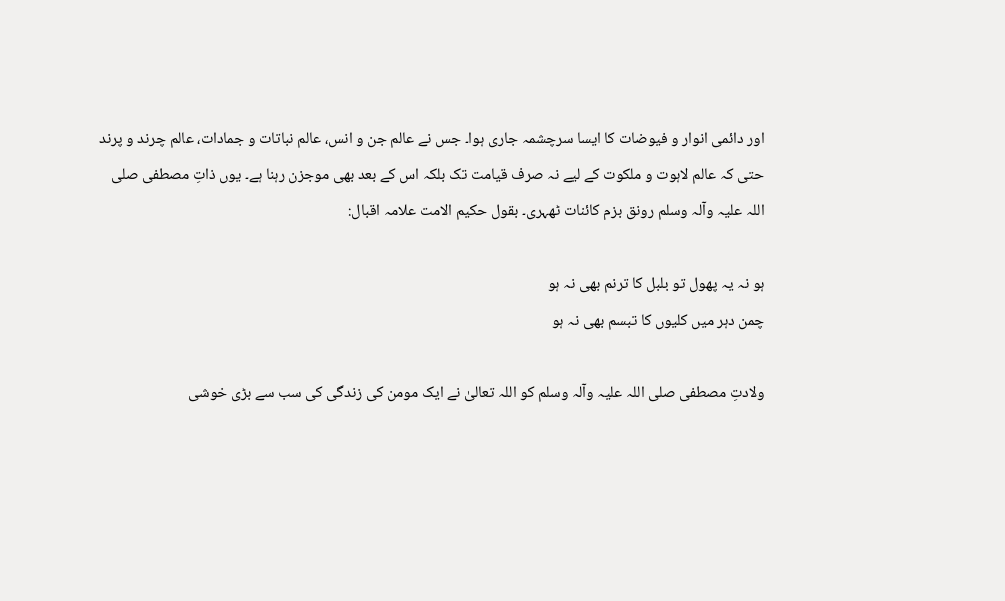اور دائمی انوار و فیوضات کا ایسا سرچشمہ جاری ہوا۔ جس نے عالم جن و انس، عالم نباتات و جمادات، عالم چرند و پرند حتی کہ عالم لاہوت و ملکوت کے لیے نہ صرف قیامت تک بلکہ اس کے بعد بھی موجزن رہنا ہے۔ یوں ذاتِ مصطفی صلی اللہ علیہ وآلہ وسلم رونق بزم کائنات ٹھہری۔ بقول حکیم الامت علامہ اقبال:

ہو نہ یہ پھول تو بلبل کا ترنم بھی نہ ہو
چمن دہر میں کلیوں کا تبسم بھی نہ ہو

ولادتِ مصطفی صلی اللہ علیہ وآلہ وسلم کو اللہ تعالیٰ نے ایک مومن کی زندگی کی سب سے بڑی خوشی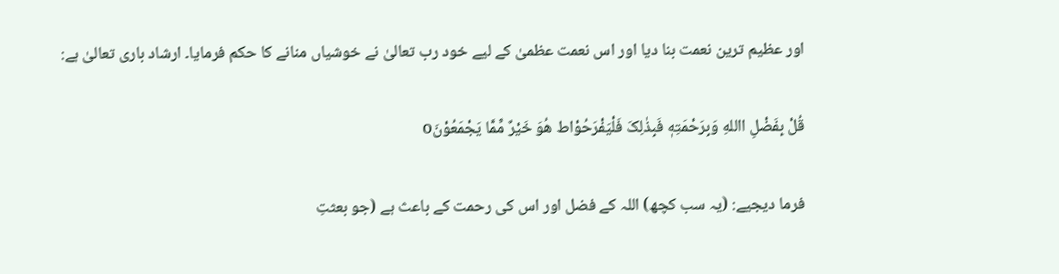اور عظیم ترین نعمت بنا دیا اور اس نعمت عظمیٰ کے لیے خود رب تعالیٰ نے خوشیاں منانے کا حکم فرمایا۔ ارشاد باری تعالیٰ ہے:

قُلْ بِفَضْلِ االلهِ وَبِرَحْمَتِهٖ فَبِذٰلِکَ فَلْیَفْرَحُوْاط هُوَ خَیْرٌ مِّمَّا یَجْمَعُوْنَo

فرما دیجیے: (یہ سب کچھ) اللہ کے فضل اور اس کی رحمت کے باعث ہے (جو بعثتِ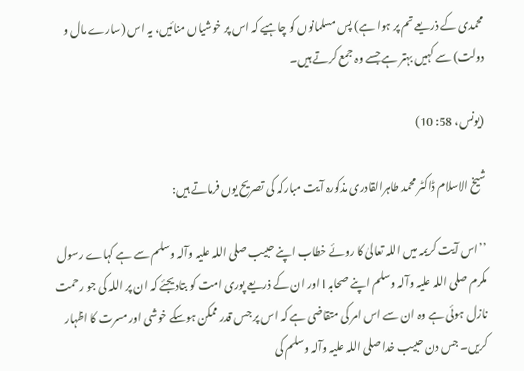محمدی کے ذریعے تم پر ہوا ہے) پس مسلمانوں کو چاہیے کہ اس پر خوشیاں منائیں، یہ اس (سارے مال و دولت) سے کہیں بہتر ہے جسے وہ جمع کرتے ہیں۔

(یونس، 58: 10)

شیخ الاسلام ڈاکٹر محمد طاہرالقادری مذکورہ آیت مبارکہ کی تصریح یوں فرماتے ہیں:

’’اس آیت کریمہ میں اللہ تعالیٰ کا روئے خطاب اپنے حبیب صلی اللہ علیہ وآلہ وسلم سے ہے کہاے رسول مکرم صلی اللہ علیہ وآلہ وسلم اپنے صحابہ l اور ان کے ذریعے پوری امت کو بتادیجئے کہ ان پر اللہ کی جو رحمت نازل ہوئی ہے وہ ان سے اس امر کی متقاضی ہے کہ اس پر جس قدر ممکن ہوسکے خوشی اور مسرت کا اظہار کریں۔ جس دن حبیب خدا صلی اللہ علیہ وآلہ وسلم کی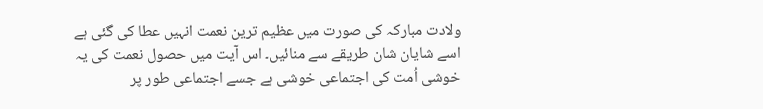ولادت مبارکہ کی صورت میں عظیم ترین نعمت انہیں عطا کی گئی ہے اسے شایان شان طریقے سے منائیں۔ اس آیت میں حصول نعمت کی یہ خوشی اُمت کی اجتماعی خوشی ہے جسے اجتماعی طور پر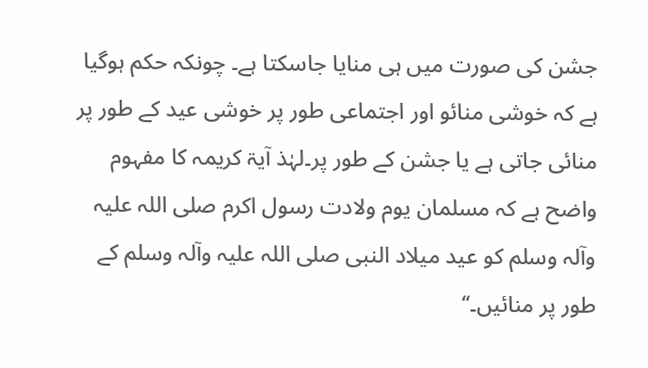جشن کی صورت میں ہی منایا جاسکتا ہے۔ چونکہ حکم ہوگیا ہے کہ خوشی منائو اور اجتماعی طور پر خوشی عید کے طور پر منائی جاتی ہے یا جشن کے طور پر۔لہٰذ آیۃ کریمہ کا مفہوم واضح ہے کہ مسلمان یوم ولادت رسول اکرم صلی اللہ علیہ وآلہ وسلم کو عید میلاد النبی صلی اللہ علیہ وآلہ وسلم کے طور پر منائیں۔‘‘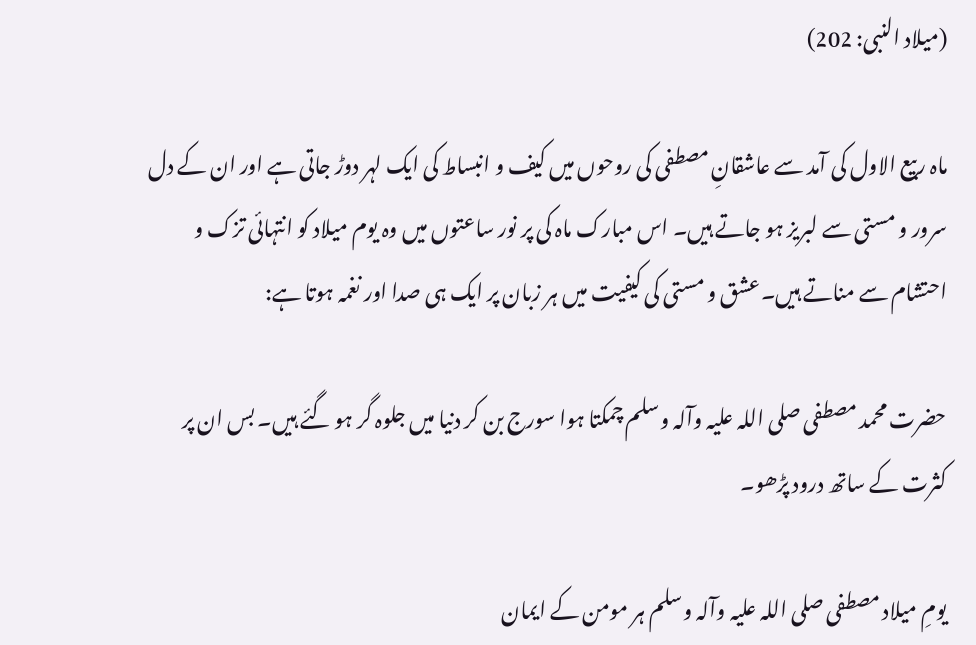(میلاد النبی: 202)

ماہ ربیع الاول کی آمد سے عاشقانِ مصطفی کی روحوں میں کیف و انبساط کی ایک لہر دوڑ جاتی ہے اور ان کے دل سرور و مستی سے لبریز ہو جاتے ہیں۔ اس مبارک ماہ کی پر نور ساعتوں میں وہ یوم میلاد کو انتہائی تزک و احتشام سے مناتے ہیں۔عشق و مستی کی کیفیت میں ہر زبان پر ایک ہی صدا اور نغمہ ہوتا ہے:

حضرت محمد مصطفی صلی اللہ علیہ وآلہ وسلم چمکتا ہوا سورج بن کر دنیا میں جلوہ گر ہو گئے ہیں۔ بس ان پر کثرت کے ساتھ درود پڑھو۔

یومِ میلاد مصطفی صلی اللہ علیہ وآلہ وسلم ہر مومن کے ایمان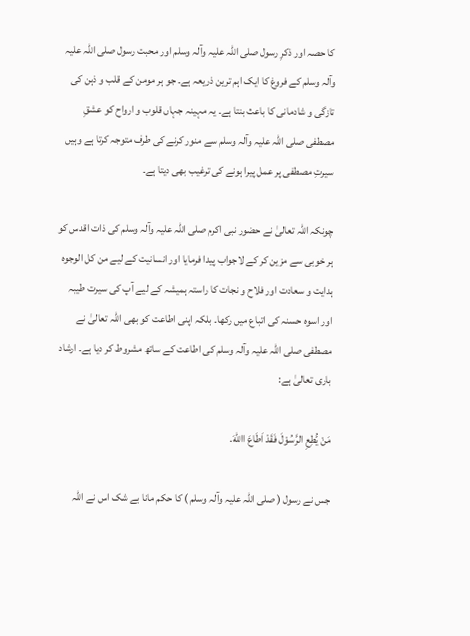کا حصہ اور ذکرِ رسول صلی اللہ علیہ وآلہ وسلم اور محبت رسول صلی اللہ علیہ وآلہ وسلم کے فروغ کا ایک اہم ترین ذریعہ ہے۔ جو ہر مومن کے قلب و ذہن کی تازگی و شادمانی کا باعث بنتا ہے۔ یہ مہینہ جہاں قلوب و ارواح کو عشقِ مصطفی صلی اللہ علیہ وآلہ وسلم سے منور کرنے کی طرف متوجہ کرتا ہے وہیں سیرتِ مصطفی پر عمل پیرا ہونے کی ترغیب بھی دیتا ہے۔

چونکہ اللہ تعالیٰ نے حضور نبی اکرم صلی اللہ علیہ وآلہ وسلم کی ذات اقدس کو ہر خوبی سے مزین کر کے لاجواب پیدا فرمایا اور انسانیت کے لیے من کل الوجوہ ہدایت و سعادت اور فلاح و نجات کا راستہ ہمیشہ کے لیے آپ کی سیرت طیبہ اور اسوہ حسنہ کی اتباع میں رکھا۔ بلکہ اپنی اطاعت کو بھی اللہ تعالیٰ نے مصطفی صلی اللہ علیہ وآلہ وسلم کی اطاعت کے ساتھ مشروط کر دیا ہے۔ ارشاد باری تعالیٰ ہے:

مَنْ یُّطِعِ الرَّسُوْلَ فَقَدْ اَطَاعَ االلهَ.

جس نے رسول ( صلی اللہ علیہ وآلہ وسلم ) کا حکم مانا بے شک اس نے اللہ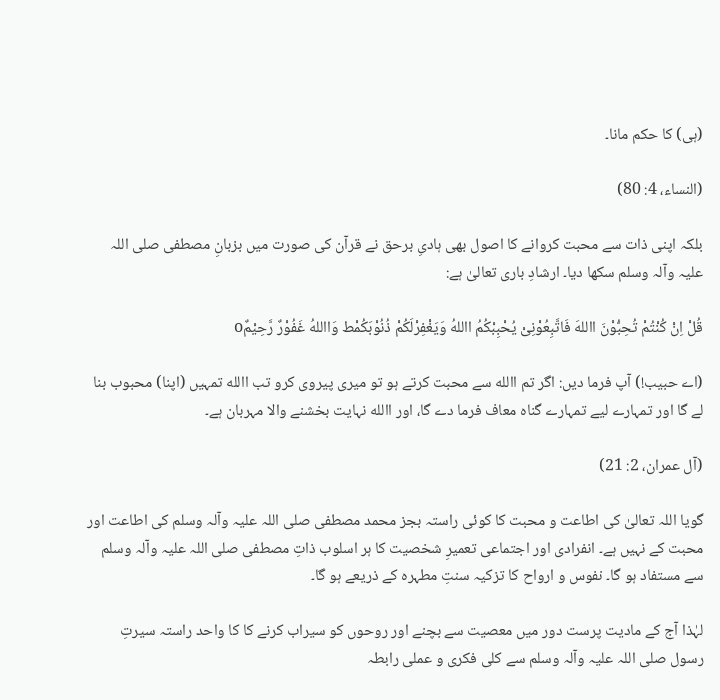(ہی) کا حکم مانا۔

(النساء، 4: 80)

بلکہ اپنی ذات سے محبت کروانے کا اصول بھی ہادیِ برحق نے قرآن کی صورت میں بزبانِ مصطفی صلی اللہ علیہ وآلہ وسلم سکھا دیا۔ ارشادِ باری تعالیٰ ہے:

قُلْ اِنْ کُنْتُمْ تُحِبُّوْنَ االلهَ فَاتَّبِعُوْنِیْ یُحْبِبْکُمُ االلهُ وَیَغْفِرْلَکُمْ ذُنُوْبَکُمْط وَااللهُ غَفُوْرٌ رَّحِیْمٌo

(اے حبیب!) آپ فرما دیں: اگر تم االله سے محبت کرتے ہو تو میری پیروی کرو تب االله تمہیں (اپنا) محبوب بنا لے گا اور تمہارے لیے تمہارے گناہ معاف فرما دے گا، اور االله نہایت بخشنے والا مہربان ہے۔

(آل عمران، 2: 21)

گویا اللہ تعالیٰ کی اطاعت و محبت کا کوئی راستہ بجز محمد مصطفی صلی اللہ علیہ وآلہ وسلم کی اطاعت اور محبت کے نہیں ہے۔ انفرادی اور اجتماعی تعمیرِ شخصیت کا ہر اسلوب ذاتِ مصطفی صلی اللہ علیہ وآلہ وسلم سے مستفاد ہو گا۔ نفوس و ارواح کا تزکیہ سنتِ مطہرہ کے ذریعے ہو گا۔

لہٰذا آج کے مادیت پرست دور میں معصیت سے بچنے اور روحوں کو سیراب کرنے کا کا واحد راستہ سیرتِ رسول صلی اللہ علیہ وآلہ وسلم سے کلی فکری و عملی رابطہ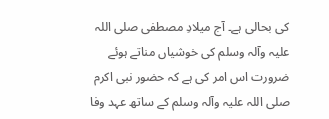کی بحالی ہے۔ آج میلادِ مصطفی صلی اللہ علیہ وآلہ وسلم کی خوشیاں مناتے ہوئے ضرورت اس امر کی ہے کہ حضور نبی اکرم صلی اللہ علیہ وآلہ وسلم کے ساتھ عہد وفا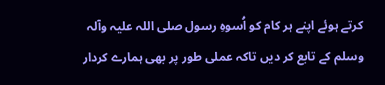کرتے ہوئے اپنے ہر کام کو اُسوہِ رسول صلی اللہ علیہ وآلہ وسلم کے تابع کر دیں تاکہ عملی طور پر بھی ہمارے کردار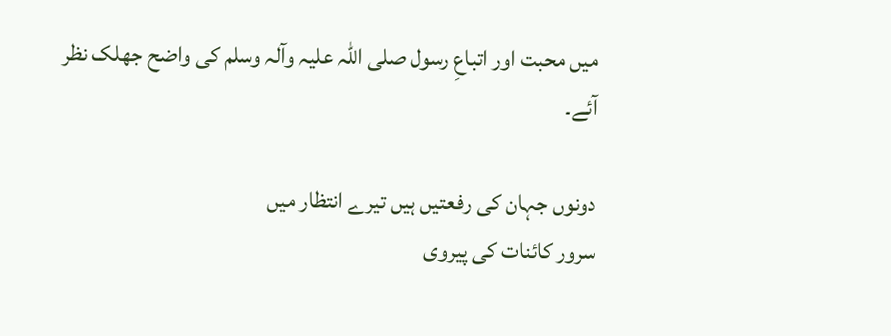میں محبت اور اتباعِ رسول صلی اللہ علیہ وآلہ وسلم کی واضح جھلک نظر آئے۔

دونوں جہان کی رفعتیں ہیں تیرے انتظار میں
سرور کائنات کی پیروی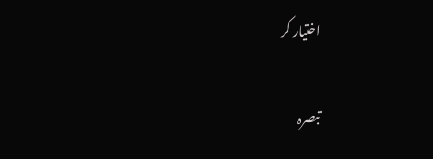اختیار کر

تبصرہ